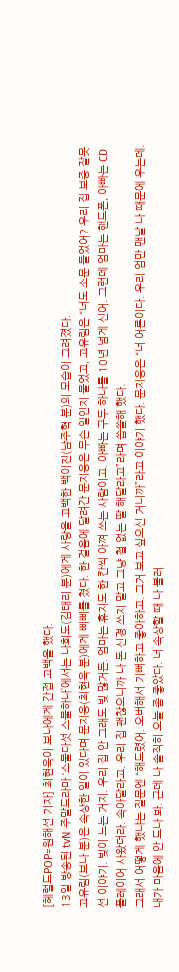[헤럴드POP=원해선 기자] 최현욱이 보나에게 간접 고백을 했다.
13일 방송된 tvN 주말드라마 ‘스물다섯 스물하나’에서는 나희도(김태리 분)에게 사랑을 고백한 백이진(남주혁 분)의 모습이 그려졌다.
고유림(보나 분)은 속상한 일이 있다며 문지웅(최현욱 분)에게 삐삐를 쳤다. 한 걸음에 달려간 문지웅은 무슨 일인지 물었고, 고유림은 “너도 소문 들었어? 우리 집 보증 잘못 선 이야기. 빚이 느는 거지. 우리 집 안 그래도 빚 많거든. 엄마는 휴지도 한 칸씩 아껴 쓰는 사람이고. 아빠는 구두 하나를 10년 넘게 신어. 그런데 엄마는 핸드폰, 아빠는 CD플레이어 사왔더라. 속아달라고. 우리 집 괜찮으니까 나 돈 신경 쓰지 말고 그냥 철 없는 딸 해달라고”라며 씁쓸해 했다.
그래서 어떻게 했냐는 질문엔 “해드렸어. 오버해서 기뻐하고 좋아하고. 그거 보고 싶으신 거니까”라고 이야기 했다. 문지웅은 “너 어른이다. 우리 엄만 맨날 나 때문에 우는데. 내가 마음에 안 드나 봐. 근데 나 솔직히 오늘 좀 좋았다. 너 속상할 때 나 불러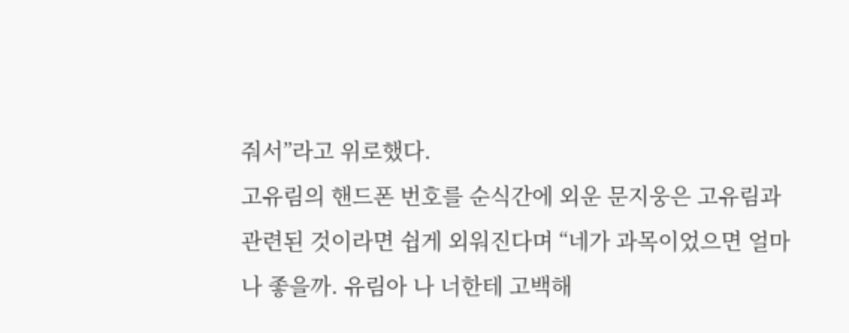줘서”라고 위로했다.
고유림의 핸드폰 번호를 순식간에 외운 문지웅은 고유림과 관련된 것이라면 쉽게 외워진다며 “네가 과목이었으면 얼마나 좋을까. 유림아 나 너한테 고백해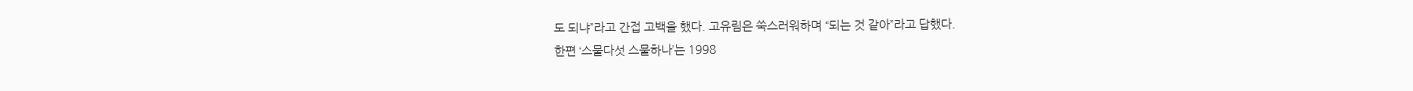도 되냐”라고 간접 고백을 했다. 고유림은 쑥스러워하며 “되는 것 같아”라고 답했다.
한편 ‘스물다섯 스물하나’는 1998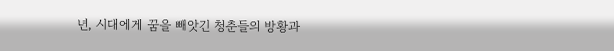년, 시대에게 꿈을 빼앗긴 청춘들의 방황과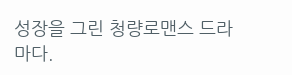성장을 그린 청량로맨스 드라마다.